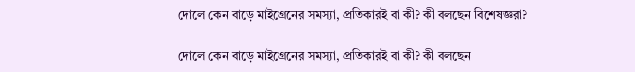দোলে কেন বাড়ে মাইগ্রেনের সমস্যা, প্রতিকারই বা কী? কী বলছেন বিশেষজ্ঞরা?

দোলে কেন বাড়ে মাইগ্রেনের সমস্যা, প্রতিকারই বা কী? কী বলছেন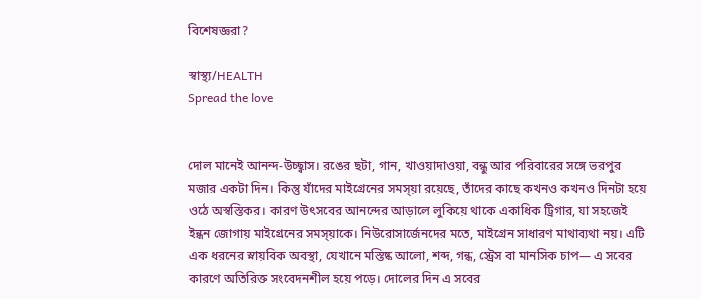বিশেষজ্ঞরা?

স্বাস্থ্য/HEALTH
Spread the love


দোল মানেই আনন্দ-উচ্ছ্বাস। রঙের ছটা, গান, খাওয়াদাওয়া, বন্ধু আর পরিবারের সঙ্গে ভরপুর মজার একটা দিন। কিন্তু যাঁদের মাইগ্রেনের সমস্য়া রয়েছে, তাঁদের কাছে কখনও কখনও দিনটা হয়ে ওঠে অস্বস্তিকর। কারণ উৎসবের আনন্দের আড়ালে লুকিয়ে থাকে একাধিক ট্রিগার, যা সহজেই ইন্ধন জোগায় মাইগ্রেনের সমস্য়াকে। নিউরোসার্জেনদের মতে, মাইগ্রেন সাধারণ মাথাব্যথা নয়। এটি এক ধরনের স্নায়বিক অবস্থা, যেখানে মস্তিষ্ক আলো, শব্দ, গন্ধ, স্ট্রেস বা মানসিক চাপ— এ সবের কারণে অতিরিক্ত সংবেদনশীল হয়ে পড়ে। দোলের দিন এ সবের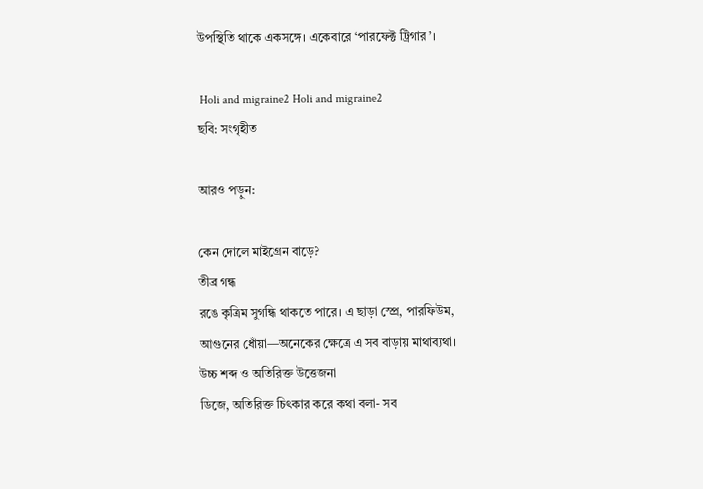উপস্থিতি থাকে একসঙ্গে। একেবারে ‘পারফেক্ট ট্রিগার’।

 Holi and migraine2 Holi and migraine2
ছবি: সংগৃহীত

আরও পড়ুন:

কেন দোলে মাইগ্রেন বাড়ে?
তীব্র গন্ধ
রঙে কৃত্রিম সুগন্ধি থাকতে পারে। এ ছাড়া স্প্রে, পারফিউম, আগুনের ধোঁয়া—অনেকের ক্ষেত্রে এ সব বাড়ায় মাথাব্যথা।
উচ্চ শব্দ ও অতিরিক্ত উত্তেজনা
ডিজে, অতিরিক্ত চিৎকার করে কথা বলা- সব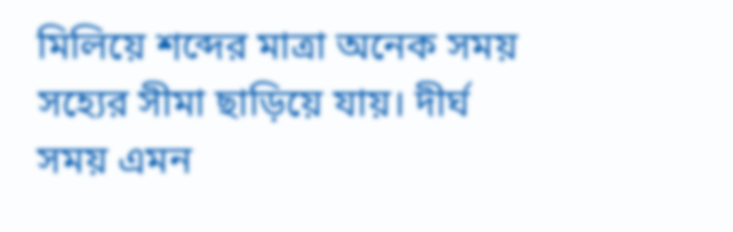মিলিয়ে শব্দের মাত্রা অনেক সময় সহ্যের সীমা ছাড়িয়ে যায়। দীর্ঘ সময় এমন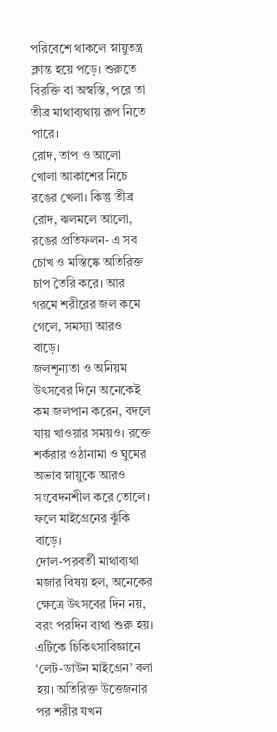পরিবেশে থাকলে স্নায়ুতন্ত্র ক্লান্ত হয়ে পড়ে। শুরুতে বিরক্তি বা অস্বস্তি, পরে তা তীব্র মাথাব্যথায় রূপ নিতে পারে।
রোদ, তাপ ও আলো
খোলা আকাশের নিচে রঙের খেলা। কিন্তু তীব্র রোদ, ঝলমলে আলো, রঙের প্রতিফলন- এ সব চোখ ও মস্তিষ্কে অতিরিক্ত চাপ তৈরি করে। আর গরমে শরীরের জল কমে গেলে, সমস্যা আরও বাড়ে।
জলশূন্যতা ও অনিয়ম
উৎসবের দিনে অনেকেই কম জলপান করেন, বদলে যায় খাওয়ার সময়ও। রক্তে শর্করার ওঠানামা ও ঘুমের অভাব স্নায়ুকে আরও সংবেদনশীল করে তোলে। ফলে মাইগ্রেনের ঝুঁকি বাড়ে।
দোল-পরবর্তী মাথাব্যথা
মজার বিষয় হল, অনেকের ক্ষেত্রে উৎসবের দিন নয়, বরং পরদিন ব্যথা শুরু হয়। এটিকে চিকিৎসাবিজ্ঞানে ‘লেট-ডাউন মাইগ্রেন’ বলা হয়। অতিরিক্ত উত্তেজনার পর শরীর যখন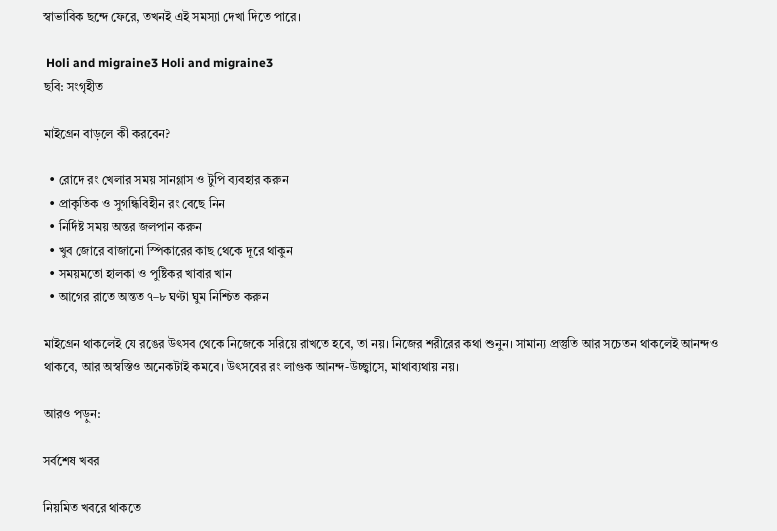স্বাভাবিক ছন্দে ফেরে, তখনই এই সমস্যা দেখা দিতে পারে।

 Holi and migraine3 Holi and migraine3
ছবি: সংগৃহীত

মাইগ্রেন বাড়লে কী করবেন?

  • রোদে রং খেলার সময় সানগ্লাস ও টুপি ব্যবহার করুন
  • প্রাকৃতিক ও সুগন্ধিবিহীন রং বেছে নিন
  • নির্দিষ্ট সময় অন্তর জলপান করুন
  • খুব জোরে বাজানো স্পিকারের কাছ থেকে দূরে থাকুন
  • সময়মতো হালকা ও পুষ্টিকর খাবার খান
  • আগের রাতে অন্তত ৭–৮ ঘণ্টা ঘুম নিশ্চিত করুন

মাইগ্রেন থাকলেই যে রঙের উৎসব থেকে নিজেকে সরিয়ে রাখতে হবে, তা নয়। নিজের শরীরের কথা শুনুন। সামান্য প্রস্তুতি আর সচেতন থাকলেই আনন্দও থাকবে, আর অস্বস্তিও অনেকটাই কমবে। উৎসবের রং লাগুক আনন্দ-উচ্ছ্বাসে, মাথাব্যথায় নয়।

আরও পড়ুন:

সর্বশেষ খবর

নিয়মিত খবরে থাকতে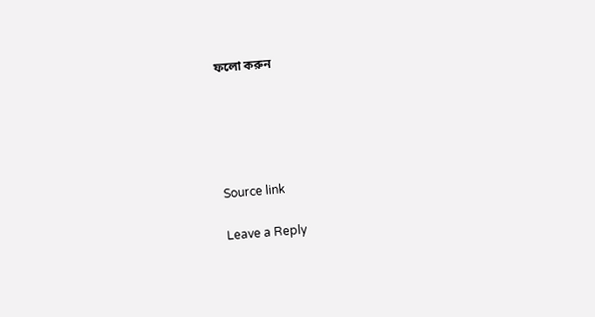ফলো করুন





Source link

Leave a Reply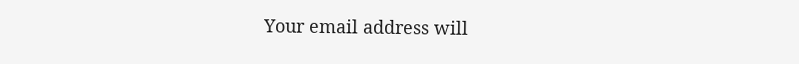Your email address will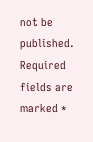not be published. Required fields are marked *